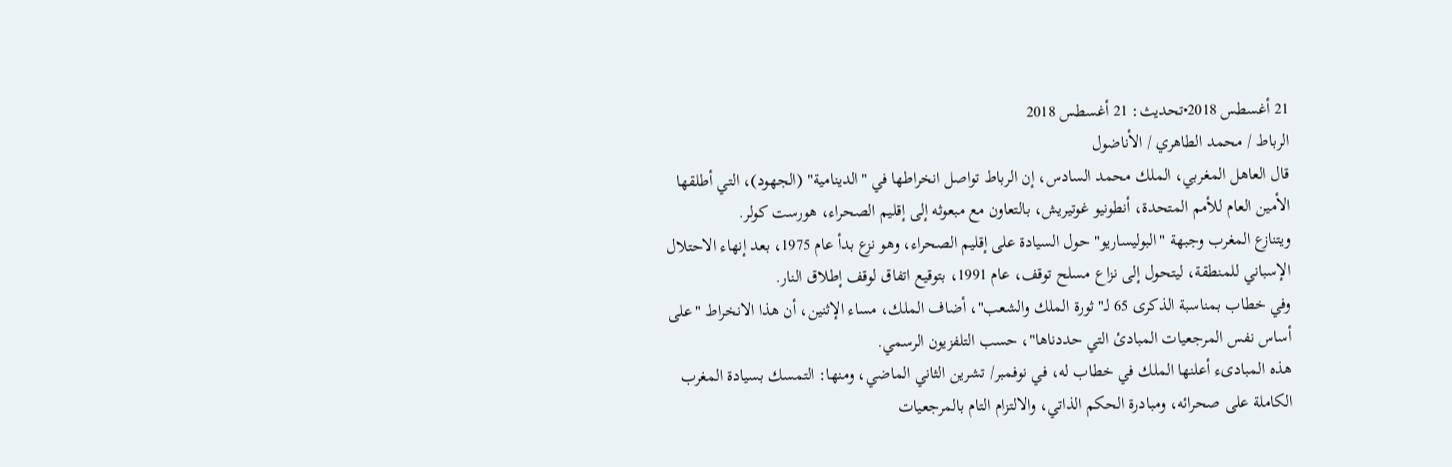21 أغسطس 2018•تحديث: 21 أغسطس 2018
الرباط / محمد الطاهري / الأناضول
قال العاهل المغربي، الملك محمد السادس، إن الرباط تواصل انخراطها في "الدينامية" (الجهود)، التي أطلقها الأمين العام للأمم المتحدة، أنطونيو غوتيريش، بالتعاون مع مبعوثه إلى إقليم الصحراء، هورست كولر.
ويتنازع المغرب وجبهة "البوليساريو" حول السيادة على إقليم الصحراء، وهو نزع بدأ عام 1975، بعد إنهاء الاحتلال الإسباني للمنطقة، ليتحول إلى نزاع مسلح توقف، عام 1991، بتوقيع اتفاق لوقف إطلاق النار.
وفي خطاب بمناسبة الذكرى 65 لـ"ثورة الملك والشعب"، أضاف الملك، مساء الإثنين، أن هذا الانخراط "على أساس نفس المرجعيات المبادئ التي حددناها"، حسب التلفزيون الرسمي.
هذه المبادىء أعلنها الملك في خطاب له، في نوفمبر/ تشرين الثاني الماضي، ومنها: التمسك بسيادة المغرب الكاملة على صحرائه، ومبادرة الحكم الذاتي، والالتزام التام بالمرجعيات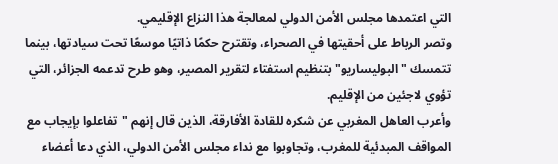التي اعتمدها مجلس الأمن الدولي لمعالجة هذا النزاع الإقليمي.
وتصر الرباط على أحقيتها في الصحراء، وتقترح حكمًا ذاتيًا موسعًا تحت سيادتها، بينما تتمسك "البوليساريو" بتنظيم استفتاء لتقرير المصير، وهو طرح تدعمه الجزائر، التي تؤوي لاجئين من الإقليم.
وأعرب العاهل المغربي عن شكره للقادة الأفارقة، الذين قال إنهم "تفاعلوا بإيجاب مع المواقف المبدئية للمغرب، وتجاوبوا مع نداء مجلس الأمن الدولي، الذي دعا أعضاء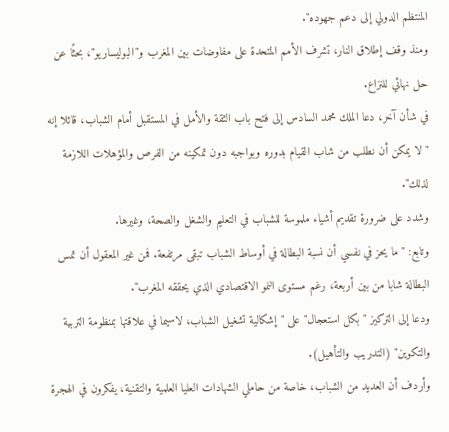المنتظم الدولي إلى دعم جهوده".
ومنذ وقف إطلاق النار، تشرف الأمم المتحدة على مفاوضات بين المغرب و"البوليساريو"، بحثًا عن حل نهائي للنزاع.
في شأن آخر، دعا الملك محمد السادس إلى فتح باب الثقة والأمل في المستقبل أمام الشباب، قائلا إنه "لا يمكن أن نطلب من شاب القيام بدوره وبواجبه دون تمكينه من الفرص والمؤهلات اللازمة لذلك".
وشدد على ضرورة تقديم أشياء ملموسة للشباب في التعليم والشغل والصحة، وغيرها.
وتابع: "ما يحز في نفسي أن نسبة البطالة في أوساط الشباب تبقى مرتفعة. فمن غير المعقول أن تمس البطالة شابا من بين أربعة، رغم مستوى النمو الاقتصادي الذي يحققه المغرب".
ودعا إلى التركيز "بكل استعجال" على "إشكالية تشغيل الشباب، لاسيما في علاقتها بمنظومة التربية والتكوين" (التدريب والتأهيل).
وأردف أن العديد من الشباب، خاصة من حاملي الشهادات العليا العلمية والتقنية، يفكرون في الهجرة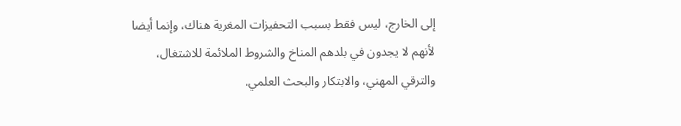إلى الخارج، ليس فقط بسبب التحفيزات المغرية هناك، وإنما أيضا لأنهم لا يجدون في بلدهم المناخ والشروط الملائمة للاشتغال، والترقي المهني، والابتكار والبحث العلمي.